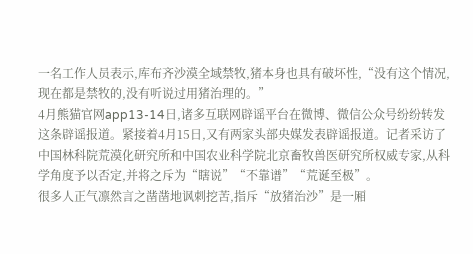一名工作人员表示,库布齐沙漠全域禁牧,猪本身也具有破坏性,“没有这个情况,现在都是禁牧的,没有听说过用猪治理的。”
4月熊猫官网app13-14日,诸多互联网辟谣平台在微博、微信公众号纷纷转发这条辟谣报道。紧接着4月15日,又有两家头部央媒发表辟谣报道。记者采访了中国林科院荒漠化研究所和中国农业科学院北京畜牧兽医研究所权威专家,从科学角度予以否定,并将之斥为“瞎说”“不靠谱”“荒诞至极”。
很多人正气凛然言之凿凿地讽刺挖苦,指斥“放猪治沙”是一厢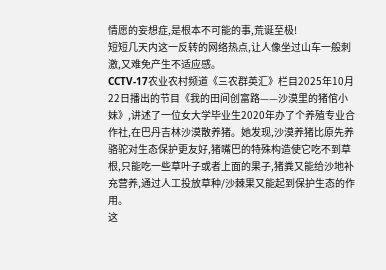情愿的妄想症,是根本不可能的事,荒诞至极!
短短几天内这一反转的网络热点,让人像坐过山车一般刺激,又难免产生不适应感。
CCTV-17农业农村频道《三农群英汇》栏目2025年10月22日播出的节目《我的田间创富路——沙漠里的猪倌小妹》,讲述了一位女大学毕业生2020年办了个养殖专业合作社,在巴丹吉林沙漠散养猪。她发现,沙漠养猪比原先养骆驼对生态保护更友好,猪嘴巴的特殊构造使它吃不到草根,只能吃一些草叶子或者上面的果子,猪粪又能给沙地补充营养,通过人工投放草种/沙棘果又能起到保护生态的作用。
这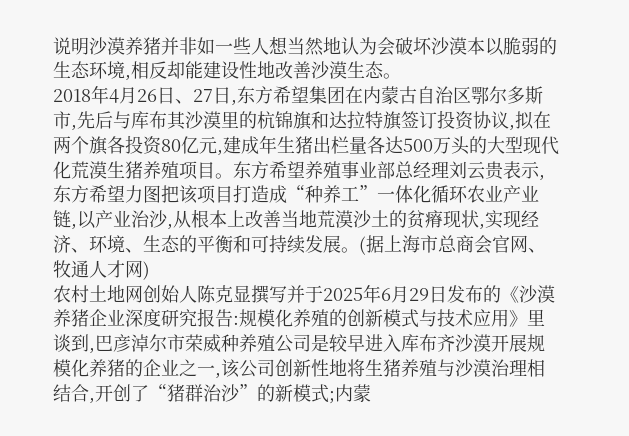说明沙漠养猪并非如一些人想当然地认为会破坏沙漠本以脆弱的生态环境,相反却能建设性地改善沙漠生态。
2018年4月26日、27日,东方希望集团在内蒙古自治区鄂尔多斯市,先后与库布其沙漠里的杭锦旗和达拉特旗签订投资协议,拟在两个旗各投资80亿元,建成年生猪出栏量各达500万头的大型现代化荒漠生猪养殖项目。东方希望养殖事业部总经理刘云贵表示,东方希望力图把该项目打造成“种养工”一体化循环农业产业链,以产业治沙,从根本上改善当地荒漠沙土的贫瘠现状,实现经济、环境、生态的平衡和可持续发展。(据上海市总商会官网、牧通人才网)
农村土地网创始人陈克显撰写并于2025年6月29日发布的《沙漠养猪企业深度研究报告:规模化养殖的创新模式与技术应用》里谈到,巴彦淖尔市荣威种养殖公司是较早进入库布齐沙漠开展规模化养猪的企业之一,该公司创新性地将生猪养殖与沙漠治理相结合,开创了“猪群治沙”的新模式;内蒙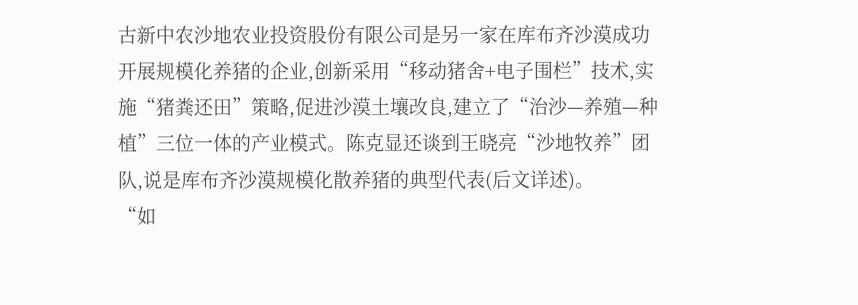古新中农沙地农业投资股份有限公司是另一家在库布齐沙漠成功开展规模化养猪的企业,创新采用“移动猪舍+电子围栏”技术,实施“猪粪还田”策略,促进沙漠土壤改良,建立了“治沙—养殖—种植”三位一体的产业模式。陈克显还谈到王晓亮“沙地牧养”团队,说是库布齐沙漠规模化散养猪的典型代表(后文详述)。
“如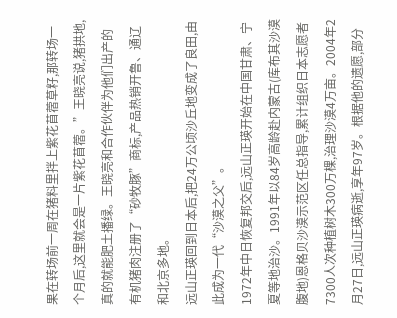果在转场前一周在猪料里拌上紫花苜蓿草籽,那转场一个月后,这里就会是一片紫花苜蓿。”王晓亮说,猪拱地,真的就能肥土播绿。王晓亮和合作伙伴为他们出产的有机猪肉注册了“砂牧豚”商标,产品热销开鲁、通辽和北京多地。
远山正瑛回到日本后,把24万公顷沙丘地变成了良田,由此成为一代“沙漠之父”。
1972年中日恢复邦交后,远山正瑛开始在中国甘肃、宁夏等地治沙。1991年以84岁高龄赴内蒙古(库布其沙漠腹地)恩格贝沙漠示范区任总指导,累计组织日本志愿者7300人次种植树木300万棵,治理沙漠4万亩。2004年2月27日,远山正瑛病逝,享年97岁。根据他的遗愿,部分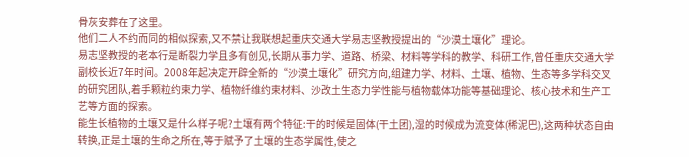骨灰安葬在了这里。
他们二人不约而同的相似探索,又不禁让我联想起重庆交通大学易志坚教授提出的“沙漠土壤化”理论。
易志坚教授的老本行是断裂力学且多有创见,长期从事力学、道路、桥梁、材料等学科的教学、科研工作,曾任重庆交通大学副校长近7年时间。2008年起决定开辟全新的“沙漠土壤化”研究方向,组建力学、材料、土壤、植物、生态等多学科交叉的研究团队,着手颗粒约束力学、植物纤维约束材料、沙改土生态力学性能与植物载体功能等基础理论、核心技术和生产工艺等方面的探索。
能生长植物的土壤又是什么样子呢?土壤有两个特征:干的时候是固体(干土团),湿的时候成为流变体(稀泥巴),这两种状态自由转换,正是土壤的生命之所在,等于赋予了土壤的生态学属性,使之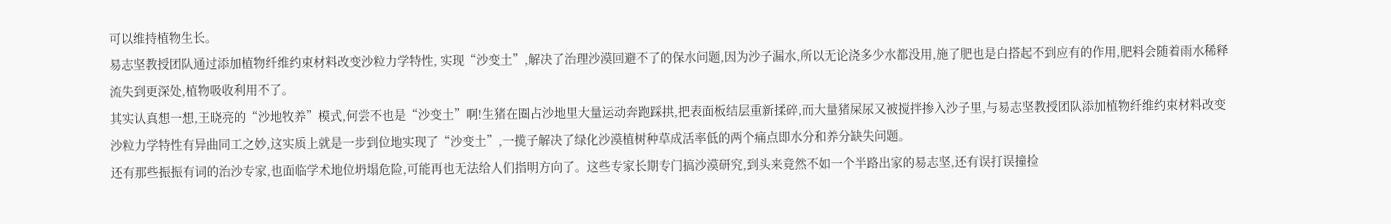可以维持植物生长。
易志坚教授团队通过添加植物纤维约束材料改变沙粒力学特性, 实现“沙变土”,解决了治理沙漠回避不了的保水问题,因为沙子漏水,所以无论浇多少水都没用,施了肥也是白搭起不到应有的作用,肥料会随着雨水稀释流失到更深处,植物吸收利用不了。
其实认真想一想,王晓亮的“沙地牧养”模式,何尝不也是“沙变土”啊!生猪在圈占沙地里大量运动奔跑踩拱,把表面板结层重新揉碎,而大量猪屎尿又被搅拌掺入沙子里,与易志坚教授团队添加植物纤维约束材料改变沙粒力学特性有异曲同工之妙,这实质上就是一步到位地实现了“沙变土”,一揽子解决了绿化沙漠植树种草成活率低的两个痛点即水分和养分缺失问题。
还有那些振振有词的治沙专家,也面临学术地位坍塌危险,可能再也无法给人们指明方向了。这些专家长期专门搞沙漠研究,到头来竟然不如一个半路出家的易志坚,还有误打误撞捡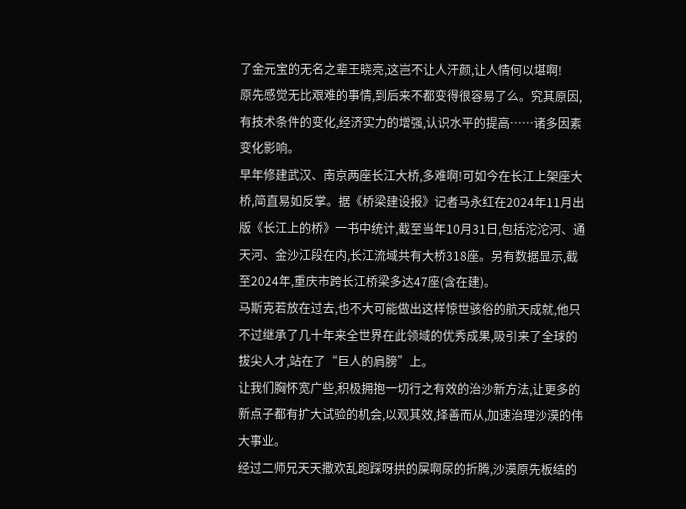了金元宝的无名之辈王晓亮,这岂不让人汗颜,让人情何以堪啊!
原先感觉无比艰难的事情,到后来不都变得很容易了么。究其原因,有技术条件的变化,经济实力的增强,认识水平的提高……诸多因素变化影响。
早年修建武汉、南京两座长江大桥,多难啊!可如今在长江上架座大桥,简直易如反掌。据《桥梁建设报》记者马永红在2024年11月出版《长江上的桥》一书中统计,截至当年10月31日,包括沱沱河、通天河、金沙江段在内,长江流域共有大桥318座。另有数据显示,截至2024年,重庆市跨长江桥梁多达47座(含在建)。
马斯克若放在过去,也不大可能做出这样惊世骇俗的航天成就,他只不过继承了几十年来全世界在此领域的优秀成果,吸引来了全球的拔尖人才,站在了“巨人的肩膀”上。
让我们胸怀宽广些,积极拥抱一切行之有效的治沙新方法,让更多的新点子都有扩大试验的机会,以观其效,择善而从,加速治理沙漠的伟大事业。
经过二师兄天天撒欢乱跑踩呀拱的屎啊尿的折腾,沙漠原先板结的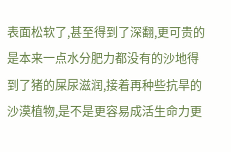表面松软了,甚至得到了深翻,更可贵的是本来一点水分肥力都没有的沙地得到了猪的屎尿滋润,接着再种些抗旱的沙漠植物,是不是更容易成活生命力更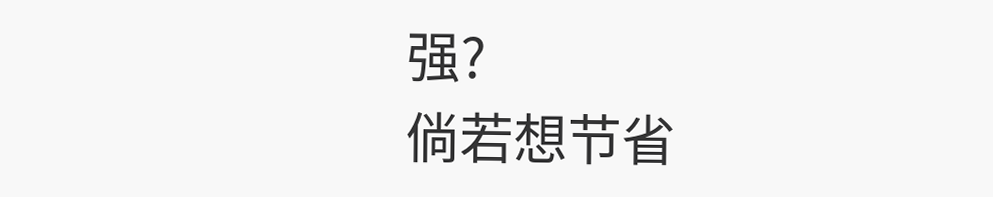强?
倘若想节省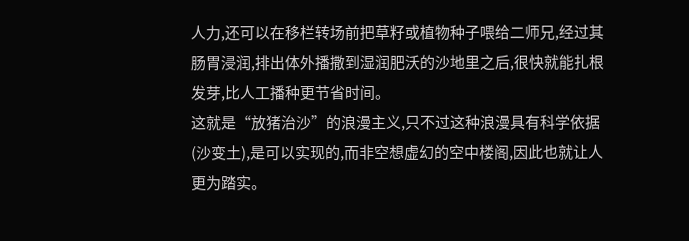人力,还可以在移栏转场前把草籽或植物种子喂给二师兄,经过其肠胃浸润,排出体外播撒到湿润肥沃的沙地里之后,很快就能扎根发芽,比人工播种更节省时间。
这就是“放猪治沙”的浪漫主义,只不过这种浪漫具有科学依据(沙变土),是可以实现的,而非空想虚幻的空中楼阁,因此也就让人更为踏实。